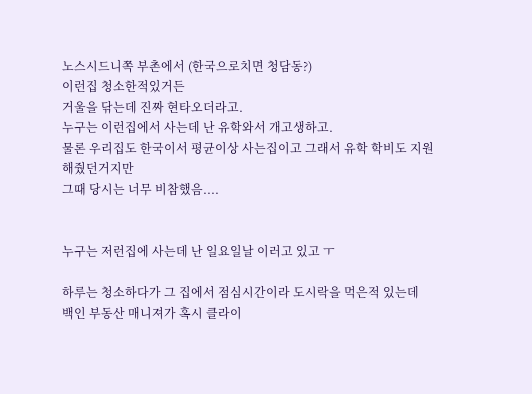노스시드니쪽 부촌에서 (한국으로치면 청담동?)
이런집 청소한적있거든
거울을 닦는데 진짜 현타오더라고.
누구는 이런집에서 사는데 난 유학와서 개고생하고.
물론 우리집도 한국이서 평균이상 사는집이고 그래서 유학 학비도 지원해줬던거지만
그때 당시는 너무 비참했음....


누구는 저런집에 사는데 난 일요일날 이러고 있고 ㅜ

하루는 청소하다가 그 집에서 점심시간이라 도시락을 먹은적 있는데
백인 부동산 매니져가 혹시 클라이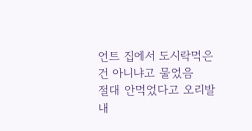언트 집에서 도시락먹은건 아니냐고 물었음
절대 안먹었다고 오리발 내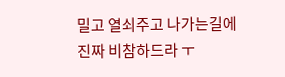밀고 열쇠주고 나가는길에
진짜 비참하드라 ㅜ